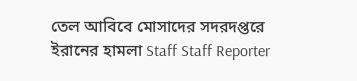তেল আবিবে মোসাদের সদরদপ্তরে ইরানের হামলা Staff Staff Reporter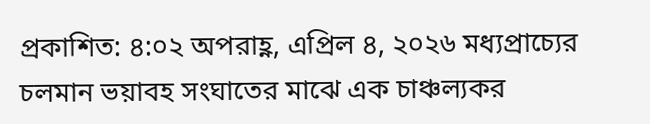প্রকাশিত: ৪:০২ অপরাহ্ণ, এপ্রিল ৪, ২০২৬ মধ্যপ্রাচ্যের চলমান ভয়াবহ সংঘাতের মাঝে এক চাঞ্চল্যকর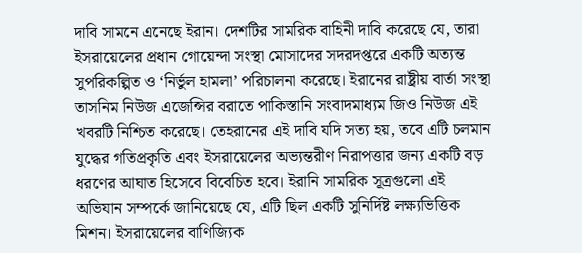দাবি সামনে এনেছে ইরান। দেশটির সামরিক বাহিনী দাবি করেছে যে, তারা ইসরায়েলের প্রধান গোয়েন্দা সংস্থা মোসাদের সদরদপ্তরে একটি অত্যন্ত সুপরিকল্পিত ও ‘নির্ভুল হামলা’ পরিচালনা করেছে। ইরানের রাষ্ট্রীয় বার্তা সংস্থা তাসনিম নিউজ এজেন্সির বরাতে পাকিস্তানি সংবাদমাধ্যম জিও নিউজ এই খবরটি নিশ্চিত করেছে। তেহরানের এই দাবি যদি সত্য হয়, তবে এটি চলমান যুদ্ধের গতিপ্রকৃতি এবং ইসরায়েলের অভ্যন্তরীণ নিরাপত্তার জন্য একটি বড় ধরণের আঘাত হিসেবে বিবেচিত হবে। ইরানি সামরিক সূত্রগুলো এই অভিযান সম্পর্কে জানিয়েছে যে, এটি ছিল একটি সুনির্দিষ্ট লক্ষ্যভিত্তিক মিশন। ইসরায়েলের বাণিজ্যিক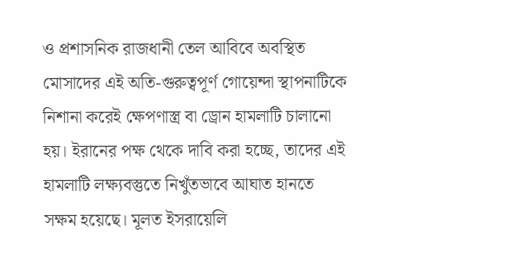ও প্রশাসনিক রাজধানী তেল আবিবে অবস্থিত মোসাদের এই অতি-গুরুত্বপূর্ণ গোয়েন্দা স্থাপনাটিকে নিশানা করেই ক্ষেপণাস্ত্র বা ড্রোন হামলাটি চালানো হয়। ইরানের পক্ষ থেকে দাবি করা হচ্ছে, তাদের এই হামলাটি লক্ষ্যবস্তুতে নিখুঁতভাবে আঘাত হানতে সক্ষম হয়েছে। মূলত ইসরায়েলি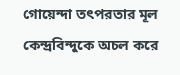গোয়েন্দা তৎপরতার মূল কেন্দ্রবিন্দুকে অচল করে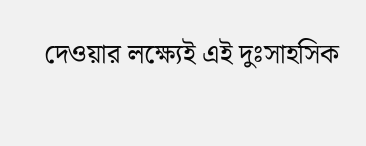দেওয়ার লক্ষ্যেই এই দুঃসাহসিক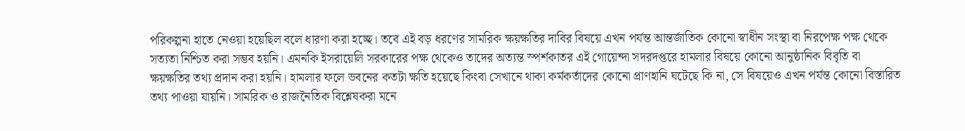পরিকল্পনা হাতে নেওয়া হয়েছিল বলে ধারণা করা হচ্ছে। তবে এই বড় ধরণের সামরিক ক্ষয়ক্ষতির দাবির বিষয়ে এখন পর্যন্ত আন্তর্জাতিক কোনো স্বাধীন সংস্থা বা নিরপেক্ষ পক্ষ থেকে সত্যতা নিশ্চিত করা সম্ভব হয়নি। এমনকি ইসরায়েলি সরকারের পক্ষ থেকেও তাদের অত্যন্ত স্পর্শকাতর এই গোয়েন্দা সদরদপ্তরে হামলার বিষয়ে কোনো আনুষ্ঠানিক বিবৃতি বা ক্ষয়ক্ষতির তথ্য প্রদান করা হয়নি। হামলার ফলে ভবনের কতটা ক্ষতি হয়েছে কিংবা সেখানে থাকা কর্মকর্তাদের কোনো প্রাণহানি ঘটেছে কি না, সে বিষয়েও এখন পর্যন্ত কোনো বিস্তারিত তথ্য পাওয়া যায়নি। সামরিক ও রাজনৈতিক বিশ্লেষকরা মনে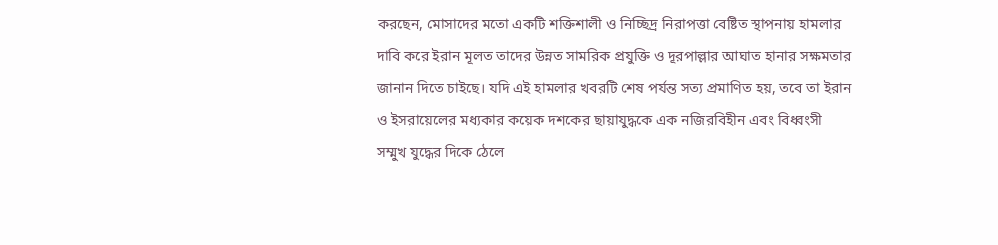করছেন, মোসাদের মতো একটি শক্তিশালী ও নিচ্ছিদ্র নিরাপত্তা বেষ্টিত স্থাপনায় হামলার দাবি করে ইরান মূলত তাদের উন্নত সামরিক প্রযুক্তি ও দূরপাল্লার আঘাত হানার সক্ষমতার জানান দিতে চাইছে। যদি এই হামলার খবরটি শেষ পর্যন্ত সত্য প্রমাণিত হয়, তবে তা ইরান ও ইসরায়েলের মধ্যকার কয়েক দশকের ছায়াযুদ্ধকে এক নজিরবিহীন এবং বিধ্বংসী সম্মুখ যুদ্ধের দিকে ঠেলে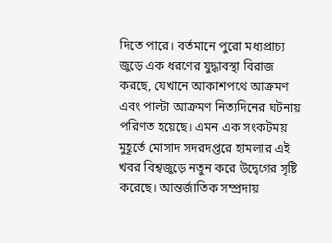দিতে পারে। বর্তমানে পুরো মধ্যপ্রাচ্য জুড়ে এক ধরণের যুদ্ধাবস্থা বিরাজ করছে, যেখানে আকাশপথে আক্রমণ এবং পাল্টা আক্রমণ নিত্যদিনের ঘটনায় পরিণত হয়েছে। এমন এক সংকটময় মুহূর্তে মোসাদ সদরদপ্তরে হামলার এই খবর বিশ্বজুড়ে নতুন করে উদ্বেগের সৃষ্টি করেছে। আন্তর্জাতিক সম্প্রদায়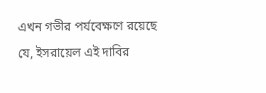এখন গভীর পর্যবেক্ষণে রয়েছে যে, ইসরায়েল এই দাবির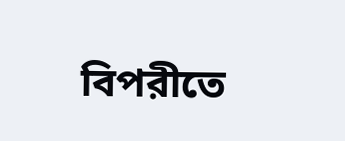বিপরীতে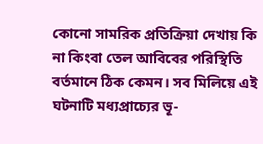কোনো সামরিক প্রতিক্রিয়া দেখায় কি না কিংবা তেল আবিবের পরিস্থিতি বর্তমানে ঠিক কেমন। সব মিলিয়ে এই ঘটনাটি মধ্যপ্রাচ্যের ভূ-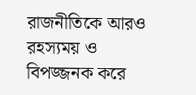রাজনীতিকে আরও রহস্যময় ও বিপজ্জনক করে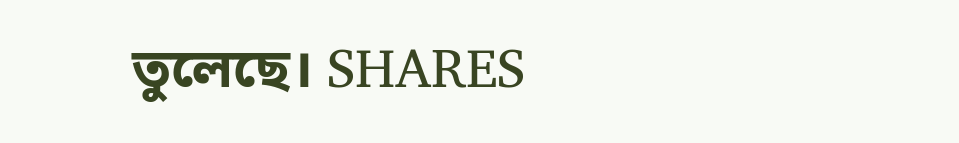তুলেছে। SHARES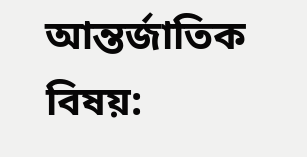আন্তর্জাতিক বিষয়: